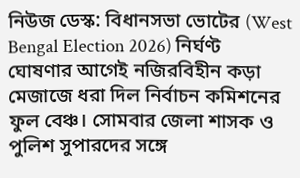নিউজ ডেস্ক: বিধানসভা ভোটের (West Bengal Election 2026) নির্ঘণ্ট ঘোষণার আগেই নজিরবিহীন কড়া মেজাজে ধরা দিল নির্বাচন কমিশনের ফুল বেঞ্চ। সোমবার জেলা শাসক ও পুলিশ সুপারদের সঙ্গে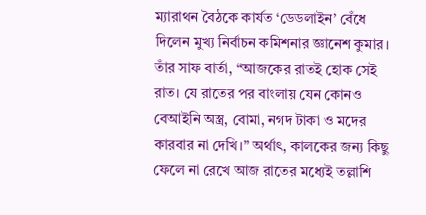ম্যারাথন বৈঠকে কার্যত ‘ডেডলাইন’ বেঁধে দিলেন মুখ্য নির্বাচন কমিশনার জ্ঞানেশ কুমার। তাঁর সাফ বার্তা, “আজকের রাতই হোক সেই রাত। যে রাতের পর বাংলায় যেন কোনও বেআইনি অস্ত্র, বোমা, নগদ টাকা ও মদের কারবার না দেখি।” অর্থাৎ, কালকের জন্য কিছু ফেলে না রেখে আজ রাতের মধ্যেই তল্লাশি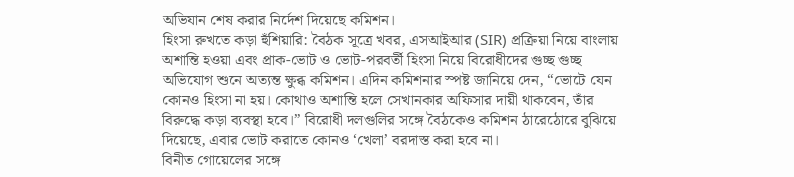অভিযান শেষ করার নির্দেশ দিয়েছে কমিশন।
হিংসা রুখতে কড়া হুঁশিয়ারি: বৈঠক সূত্রে খবর, এসআইআর (SIR) প্রক্রিয়া নিয়ে বাংলায় অশান্তি হওয়া এবং প্রাক-ভোট ও ভোট-পরবর্তী হিংসা নিয়ে বিরোধীদের গুচ্ছ গুচ্ছ অভিযোগ শুনে অত্যন্ত ক্ষুব্ধ কমিশন। এদিন কমিশনার স্পষ্ট জানিয়ে দেন, “ভোটে যেন কোনও হিংসা না হয়। কোথাও অশান্তি হলে সেখানকার অফিসার দায়ী থাকবেন, তাঁর বিরুদ্ধে কড়া ব্যবস্থা হবে।” বিরোধী দলগুলির সঙ্গে বৈঠকেও কমিশন ঠারেঠোরে বুঝিয়ে দিয়েছে, এবার ভোট করাতে কোনও ‘খেলা’ বরদাস্ত করা হবে না।
বিনীত গোয়েলের সঙ্গে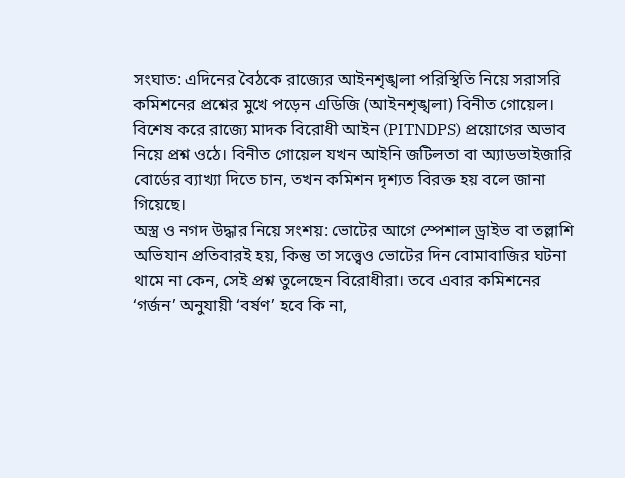সংঘাত: এদিনের বৈঠকে রাজ্যের আইনশৃঙ্খলা পরিস্থিতি নিয়ে সরাসরি কমিশনের প্রশ্নের মুখে পড়েন এডিজি (আইনশৃঙ্খলা) বিনীত গোয়েল। বিশেষ করে রাজ্যে মাদক বিরোধী আইন (PITNDPS) প্রয়োগের অভাব নিয়ে প্রশ্ন ওঠে। বিনীত গোয়েল যখন আইনি জটিলতা বা অ্যাডভাইজারি বোর্ডের ব্যাখ্যা দিতে চান, তখন কমিশন দৃশ্যত বিরক্ত হয় বলে জানা গিয়েছে।
অস্ত্র ও নগদ উদ্ধার নিয়ে সংশয়: ভোটের আগে স্পেশাল ড্রাইভ বা তল্লাশি অভিযান প্রতিবারই হয়, কিন্তু তা সত্ত্বেও ভোটের দিন বোমাবাজির ঘটনা থামে না কেন, সেই প্রশ্ন তুলেছেন বিরোধীরা। তবে এবার কমিশনের ‘গর্জন’ অনুযায়ী ‘বর্ষণ’ হবে কি না,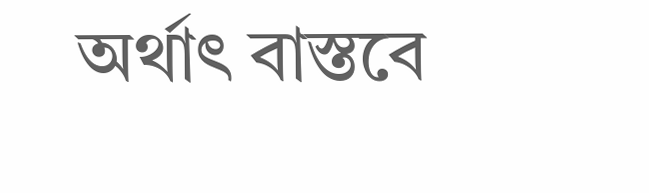অর্থাৎ বাস্তবে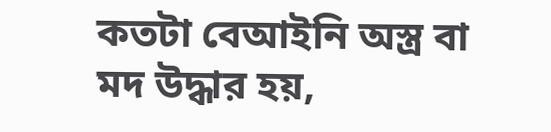কতটা বেআইনি অস্ত্র বা মদ উদ্ধার হয়,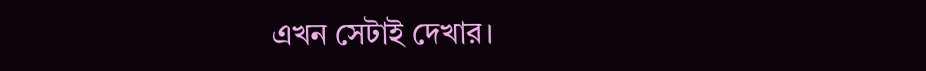এখন সেটাই দেখার।